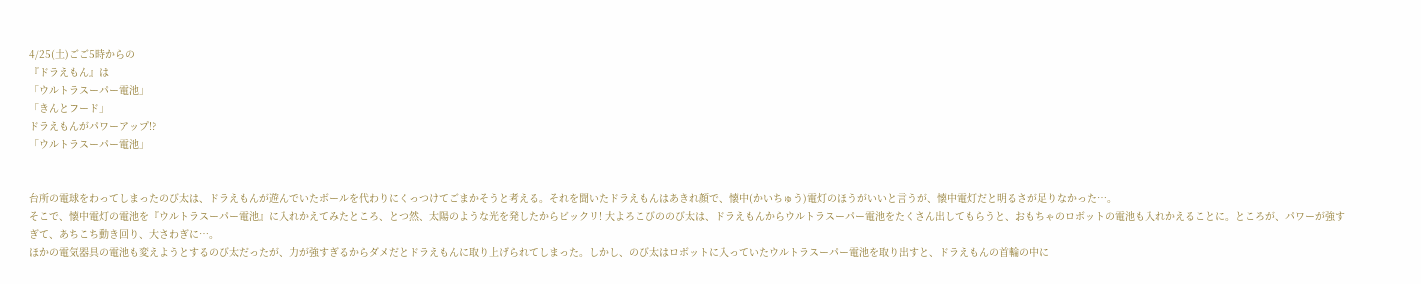4/25(土)ごご5時からの
『ドラえもん』は
「ウルトラスーパー電池」
「きんとフード」
ドラえもんがパワーアップ!?
「ウルトラスーパー電池」


台所の電球をわってしまったのび太は、ドラえもんが遊んでいたボールを代わりにくっつけてごまかそうと考える。それを聞いたドラえもんはあきれ顔で、懐中(かいちゅう)電灯のほうがいいと言うが、懐中電灯だと明るさが足りなかった…。
そこで、懐中電灯の電池を『ウルトラスーパー電池』に入れかえてみたところ、とつ然、太陽のような光を発したからビックリ! 大よろこびののび太は、ドラえもんからウルトラスーパー電池をたくさん出してもらうと、おもちゃのロボットの電池も入れかえることに。ところが、パワーが強すぎて、あちこち動き回り、大さわぎに…。
ほかの電気器具の電池も変えようとするのび太だったが、力が強すぎるからダメだとドラえもんに取り上げられてしまった。しかし、のび太はロボットに入っていたウルトラスーパー電池を取り出すと、ドラえもんの首輪の中に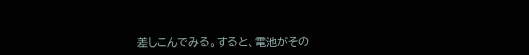差しこんでみる。すると、電池がその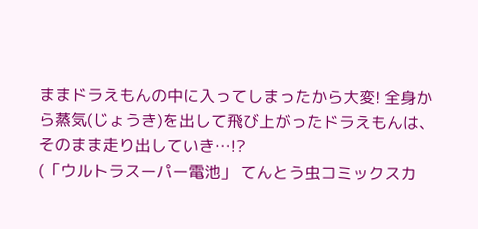ままドラえもんの中に入ってしまったから大変! 全身から蒸気(じょうき)を出して飛び上がったドラえもんは、そのまま走り出していき…!?
(「ウルトラスーパー電池」 てんとう虫コミックスカ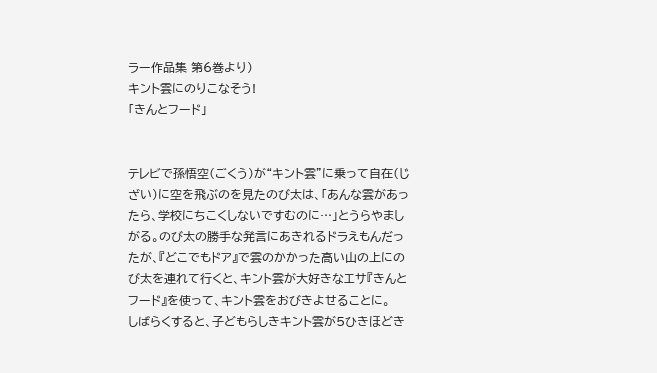ラー作品集 第6巻より)
キント雲にのりこなそう!
「きんとフード」


テレビで孫悟空(ごくう)が“キント雲”に乗って自在(じざい)に空を飛ぶのを見たのび太は、「あんな雲があったら、学校にちこくしないですむのに…」とうらやましがる。のび太の勝手な発言にあきれるドラえもんだったが、『どこでもドア』で雲のかかった高い山の上にのび太を連れて行くと、キント雲が大好きなエサ『きんとフード』を使って、キント雲をおびきよせることに。
しばらくすると、子どもらしきキント雲が5ひきほどき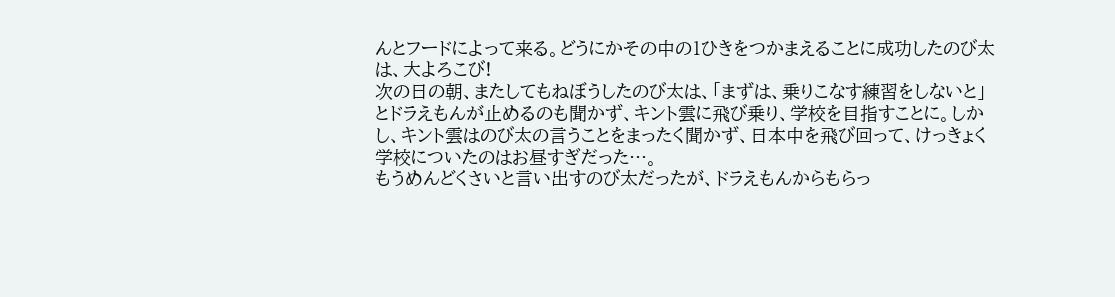んとフードによって来る。どうにかその中の1ひきをつかまえることに成功したのび太は、大よろこび!
次の日の朝、またしてもねぼうしたのび太は、「まずは、乗りこなす練習をしないと」とドラえもんが止めるのも聞かず、キント雲に飛び乗り、学校を目指すことに。しかし、キント雲はのび太の言うことをまったく聞かず、日本中を飛び回って、けっきょく学校についたのはお昼すぎだった…。
もうめんどくさいと言い出すのび太だったが、ドラえもんからもらっ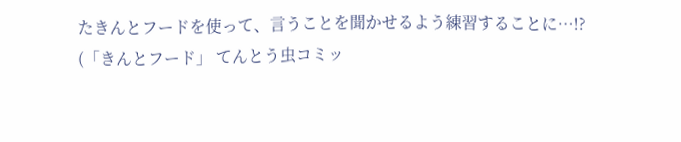たきんとフードを使って、言うことを聞かせるよう練習することに…!?
(「きんとフード」 てんとう虫コミッ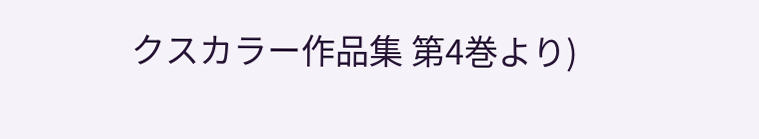クスカラー作品集 第4巻より)